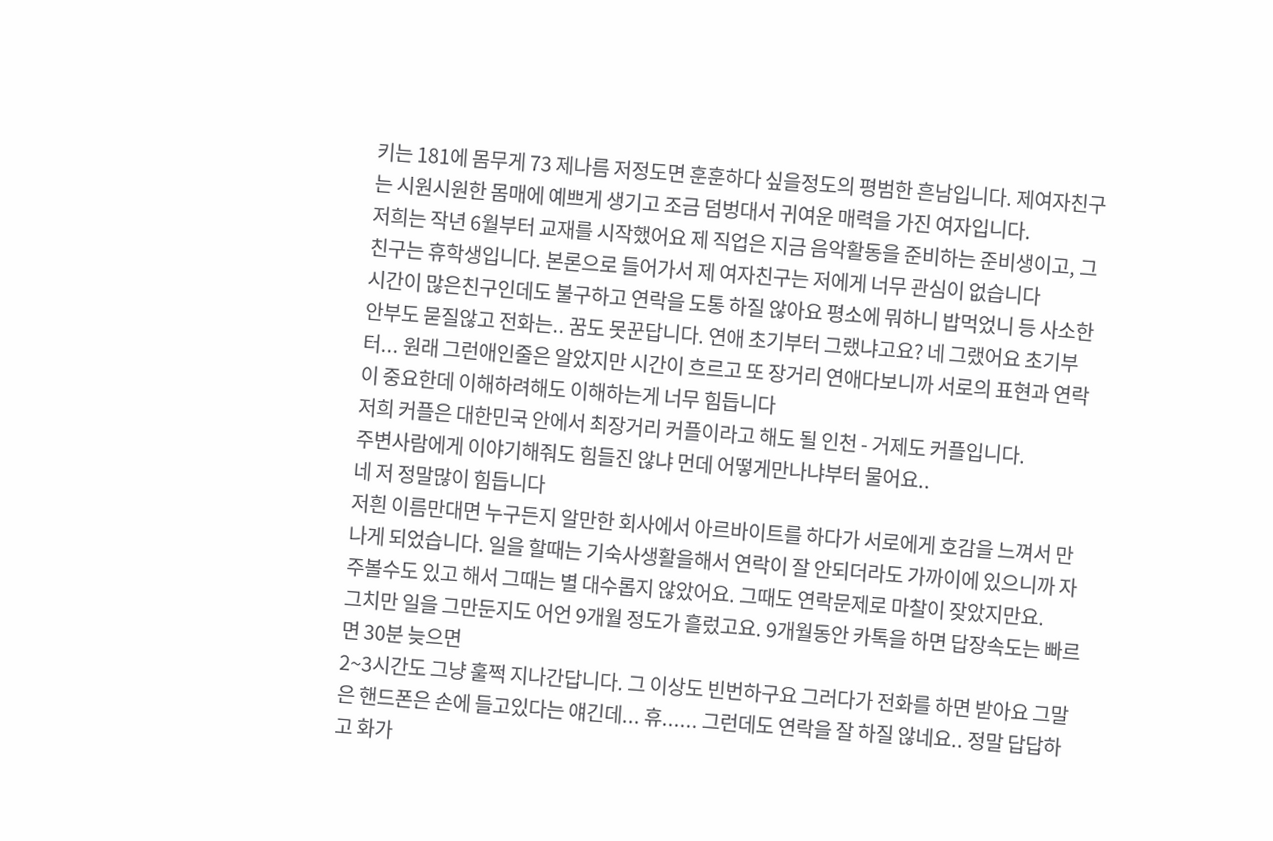키는 181에 몸무게 73 제나름 저정도면 훈훈하다 싶을정도의 평범한 흔남입니다. 제여자친구는 시원시원한 몸매에 예쁘게 생기고 조금 덤벙대서 귀여운 매력을 가진 여자입니다.
저희는 작년 6월부터 교재를 시작했어요 제 직업은 지금 음악활동을 준비하는 준비생이고, 그친구는 휴학생입니다. 본론으로 들어가서 제 여자친구는 저에게 너무 관심이 없습니다
시간이 많은친구인데도 불구하고 연락을 도통 하질 않아요 평소에 뭐하니 밥먹었니 등 사소한 안부도 묻질않고 전화는.. 꿈도 못꾼답니다. 연애 초기부터 그랬냐고요? 네 그랬어요 초기부터... 원래 그런애인줄은 알았지만 시간이 흐르고 또 장거리 연애다보니까 서로의 표현과 연락이 중요한데 이해하려해도 이해하는게 너무 힘듭니다
저희 커플은 대한민국 안에서 최장거리 커플이라고 해도 될 인천 - 거제도 커플입니다.
주변사람에게 이야기해줘도 힘들진 않냐 먼데 어떻게만나냐부터 물어요..
네 저 정말많이 힘듭니다
저흰 이름만대면 누구든지 알만한 회사에서 아르바이트를 하다가 서로에게 호감을 느껴서 만나게 되었습니다. 일을 할때는 기숙사생활을해서 연락이 잘 안되더라도 가까이에 있으니까 자주볼수도 있고 해서 그때는 별 대수롭지 않았어요. 그때도 연락문제로 마찰이 잦았지만요.
그치만 일을 그만둔지도 어언 9개월 정도가 흘렀고요. 9개월동안 카톡을 하면 답장속도는 빠르면 30분 늦으면
2~3시간도 그냥 훌쩍 지나간답니다. 그 이상도 빈번하구요 그러다가 전화를 하면 받아요 그말은 핸드폰은 손에 들고있다는 얘긴데... 휴...... 그런데도 연락을 잘 하질 않네요.. 정말 답답하고 화가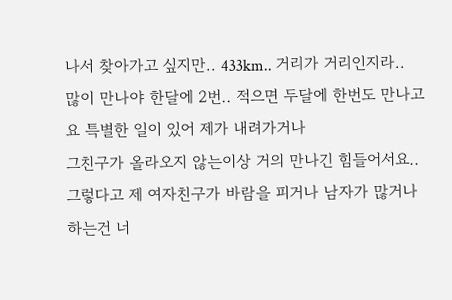나서 찾아가고 싶지만.. 433km.. 거리가 거리인지라..
많이 만나야 한달에 2번.. 적으면 두달에 한번도 만나고요 특별한 일이 있어 제가 내려가거나
그친구가 올라오지 않는이상 거의 만나긴 힘들어서요.. 그렇다고 제 여자친구가 바람을 피거나 남자가 많거나 하는건 너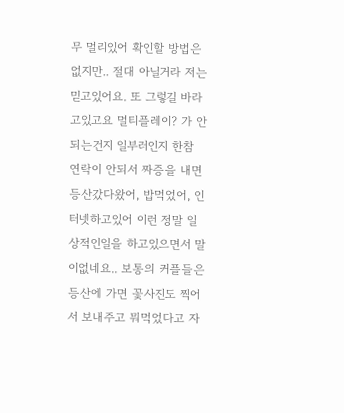무 멀리있어 확인할 방법은 없지만.. 절대 아닐거라 저는 믿고있어요. 또 그렇길 바라고있고요 멀티플레이? 가 안되는건지 일부러인지 한참 연락이 안되서 짜증을 내면 등산갔다왔어, 밥먹었어, 인터넷하고있어 이런 정말 일상적인일을 하고있으면서 말이없네요.. 보통의 커플들은 등산에 가면 꽃사진도 찍어서 보내주고 뭐먹었다고 자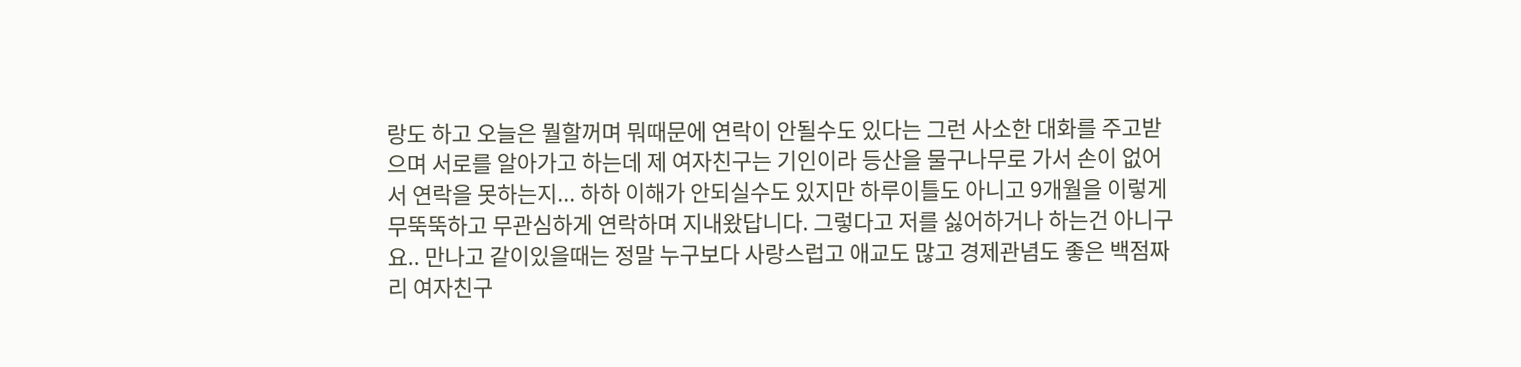랑도 하고 오늘은 뭘할꺼며 뭐때문에 연락이 안될수도 있다는 그런 사소한 대화를 주고받으며 서로를 알아가고 하는데 제 여자친구는 기인이라 등산을 물구나무로 가서 손이 없어서 연락을 못하는지... 하하 이해가 안되실수도 있지만 하루이틀도 아니고 9개월을 이렇게 무뚝뚝하고 무관심하게 연락하며 지내왔답니다. 그렇다고 저를 싫어하거나 하는건 아니구요.. 만나고 같이있을때는 정말 누구보다 사랑스럽고 애교도 많고 경제관념도 좋은 백점짜리 여자친구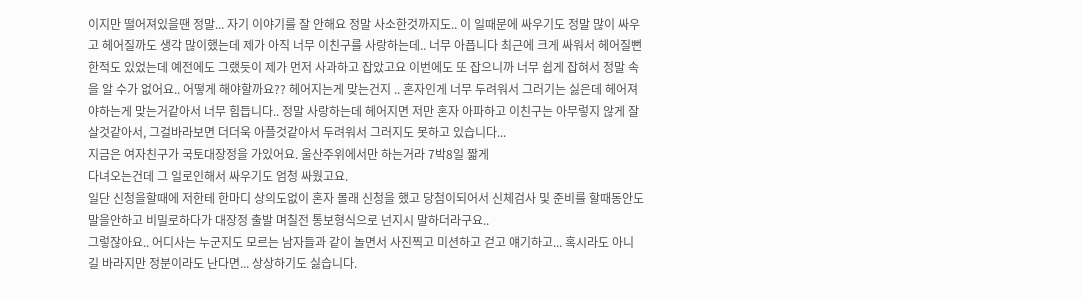이지만 떨어져있을땐 정말... 자기 이야기를 잘 안해요 정말 사소한것까지도.. 이 일때문에 싸우기도 정말 많이 싸우고 헤어질까도 생각 많이했는데 제가 아직 너무 이친구를 사랑하는데.. 너무 아픕니다 최근에 크게 싸워서 헤어질뻔한적도 있었는데 예전에도 그랬듯이 제가 먼저 사과하고 잡았고요 이번에도 또 잡으니까 너무 쉽게 잡혀서 정말 속을 알 수가 없어요.. 어떻게 해야할까요?? 헤어지는게 맞는건지 .. 혼자인게 너무 두려워서 그러기는 싫은데 헤어져야하는게 맞는거같아서 너무 힘듭니다.. 정말 사랑하는데 헤어지면 저만 혼자 아파하고 이친구는 아무렇지 않게 잘 살것같아서, 그걸바라보면 더더욱 아플것같아서 두려워서 그러지도 못하고 있습니다...
지금은 여자친구가 국토대장정을 가있어요. 울산주위에서만 하는거라 7박8일 짧게
다녀오는건데 그 일로인해서 싸우기도 엄청 싸웠고요.
일단 신청을할때에 저한테 한마디 상의도없이 혼자 몰래 신청을 했고 당첨이되어서 신체검사 및 준비를 할때동안도 말을안하고 비밀로하다가 대장정 출발 며칠전 통보형식으로 넌지시 말하더라구요..
그렇잖아요.. 어디사는 누군지도 모르는 남자들과 같이 놀면서 사진찍고 미션하고 걷고 얘기하고... 혹시라도 아니길 바라지만 정분이라도 난다면... 상상하기도 싫습니다.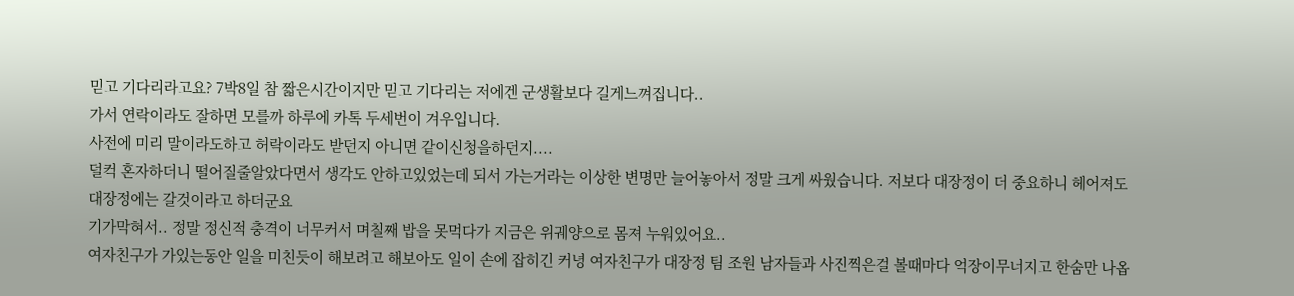믿고 기다리라고요? 7박8일 참 짧은시간이지만 믿고 기다리는 저에겐 군생활보다 길게느껴집니다..
가서 연락이라도 잘하면 모를까 하루에 카톡 두세번이 겨우입니다.
사전에 미리 말이라도하고 허락이라도 받던지 아니면 같이신청을하던지....
덜컥 혼자하더니 떨어질줄알았다면서 생각도 안하고있었는데 되서 가는거라는 이상한 변명만 늘어놓아서 정말 크게 싸웠습니다. 저보다 대장정이 더 중요하니 헤어져도 대장정에는 갈것이라고 하더군요
기가막혀서.. 정말 정신적 충격이 너무커서 며칠째 밥을 못먹다가 지금은 위궤양으로 몸져 누워있어요..
여자친구가 가있는동안 일을 미친듯이 해보려고 해보아도 일이 손에 잡히긴 커녕 여자친구가 대장정 팀 조원 남자들과 사진찍은걸 볼때마다 억장이무너지고 한숨만 나옵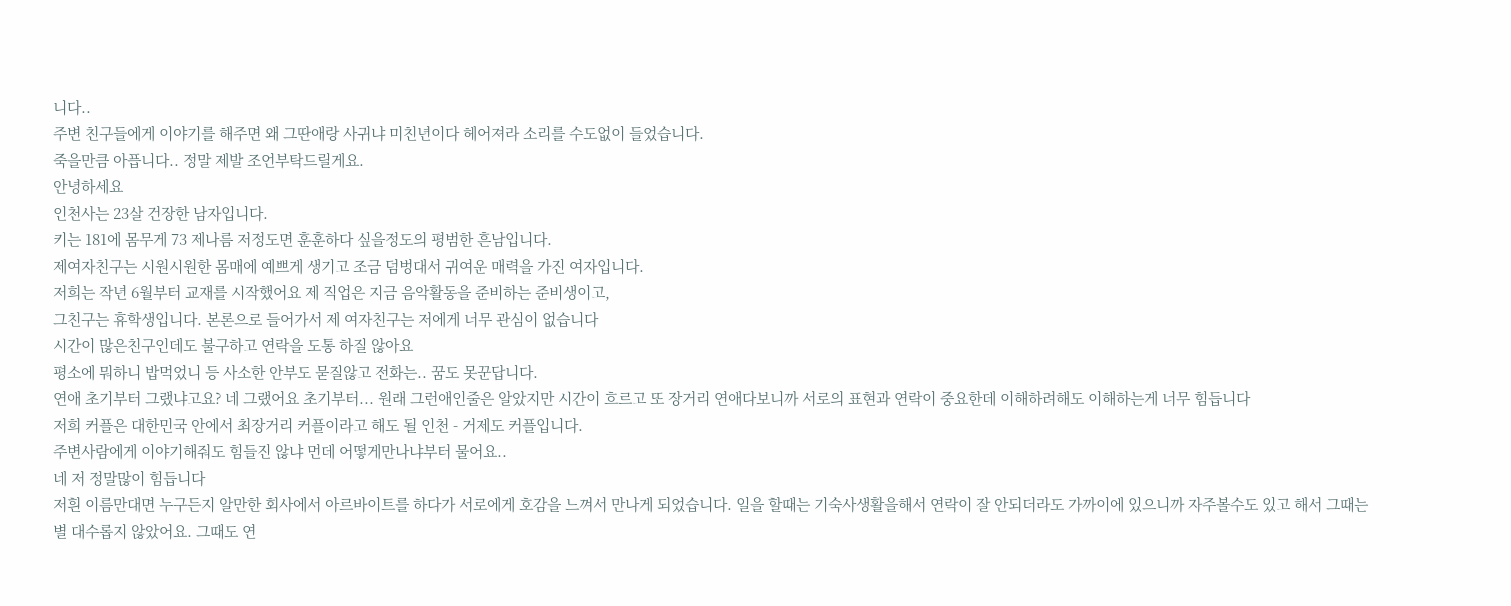니다..
주변 친구들에게 이야기를 해주면 왜 그딴애랑 사귀냐 미친년이다 헤어져라 소리를 수도없이 들었습니다.
죽을만큼 아픕니다.. 정말 제발 조언부탁드릴게요.
안녕하세요
인천사는 23살 건장한 남자입니다.
키는 181에 몸무게 73 제나름 저정도면 훈훈하다 싶을정도의 평범한 흔남입니다.
제여자친구는 시원시원한 몸매에 예쁘게 생기고 조금 덤벙대서 귀여운 매력을 가진 여자입니다.
저희는 작년 6월부터 교재를 시작했어요 제 직업은 지금 음악활동을 준비하는 준비생이고,
그친구는 휴학생입니다. 본론으로 들어가서 제 여자친구는 저에게 너무 관심이 없습니다
시간이 많은친구인데도 불구하고 연락을 도통 하질 않아요
평소에 뭐하니 밥먹었니 등 사소한 안부도 묻질않고 전화는.. 꿈도 못꾼답니다.
연애 초기부터 그랬냐고요? 네 그랬어요 초기부터... 원래 그런애인줄은 알았지만 시간이 흐르고 또 장거리 연애다보니까 서로의 표현과 연락이 중요한데 이해하려해도 이해하는게 너무 힘듭니다
저희 커플은 대한민국 안에서 최장거리 커플이라고 해도 될 인천 - 거제도 커플입니다.
주변사람에게 이야기해줘도 힘들진 않냐 먼데 어떻게만나냐부터 물어요..
네 저 정말많이 힘듭니다
저흰 이름만대면 누구든지 알만한 회사에서 아르바이트를 하다가 서로에게 호감을 느껴서 만나게 되었습니다. 일을 할때는 기숙사생활을해서 연락이 잘 안되더라도 가까이에 있으니까 자주볼수도 있고 해서 그때는 별 대수롭지 않았어요. 그때도 연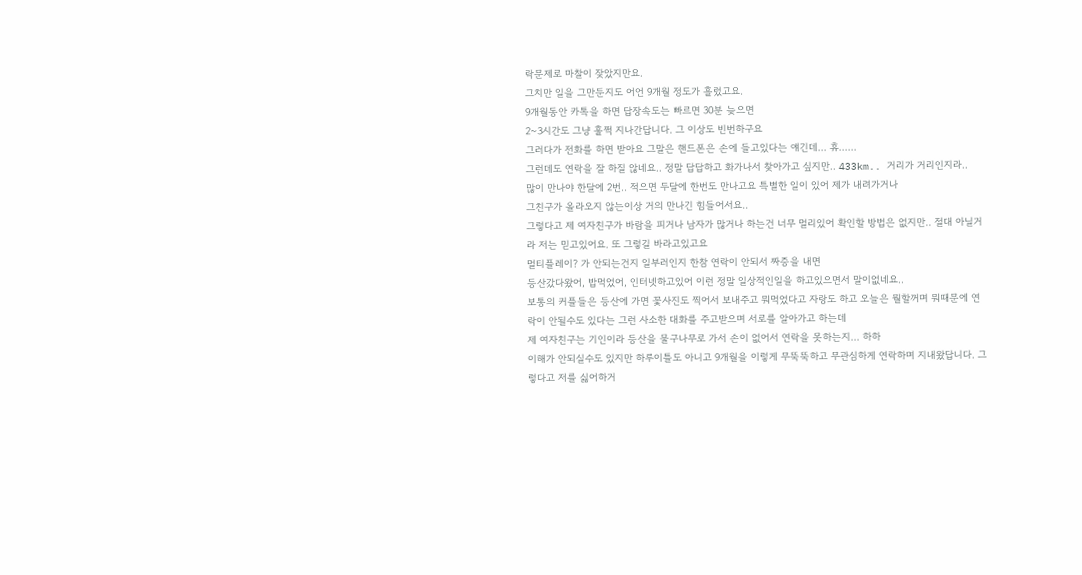락문제로 마찰이 잦았지만요.
그치만 일을 그만둔지도 어언 9개월 정도가 흘렀고요.
9개월동안 카톡을 하면 답장속도는 빠르면 30분 늦으면
2~3시간도 그냥 훌쩍 지나간답니다. 그 이상도 빈번하구요
그러다가 전화를 하면 받아요 그말은 핸드폰은 손에 들고있다는 얘긴데... 휴......
그런데도 연락을 잘 하질 않네요.. 정말 답답하고 화가나서 찾아가고 싶지만.. 433km.. 거리가 거리인지라..
많이 만나야 한달에 2번.. 적으면 두달에 한번도 만나고요 특별한 일이 있어 제가 내려가거나
그친구가 올라오지 않는이상 거의 만나긴 힘들어서요..
그렇다고 제 여자친구가 바람을 피거나 남자가 많거나 하는건 너무 멀리있어 확인할 방법은 없지만.. 절대 아닐거라 저는 믿고있어요. 또 그렇길 바라고있고요
멀티플레이? 가 안되는건지 일부러인지 한참 연락이 안되서 짜증을 내면
등산갔다왔어, 밥먹었어, 인터넷하고있어 이런 정말 일상적인일을 하고있으면서 말이없네요..
보통의 커플들은 등산에 가면 꽃사진도 찍어서 보내주고 뭐먹었다고 자랑도 하고 오늘은 뭘할꺼며 뭐때문에 연락이 안될수도 있다는 그런 사소한 대화를 주고받으며 서로를 알아가고 하는데
제 여자친구는 기인이라 등산을 물구나무로 가서 손이 없어서 연락을 못하는지... 하하
이해가 안되실수도 있지만 하루이틀도 아니고 9개월을 이렇게 무뚝뚝하고 무관심하게 연락하며 지내왔답니다. 그렇다고 저를 싫어하거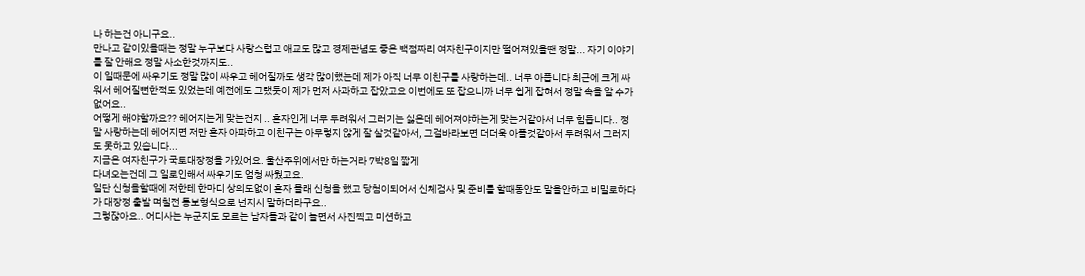나 하는건 아니구요..
만나고 같이있을때는 정말 누구보다 사랑스럽고 애교도 많고 경제관념도 좋은 백점짜리 여자친구이지만 떨어져있을땐 정말... 자기 이야기를 잘 안해요 정말 사소한것까지도..
이 일때문에 싸우기도 정말 많이 싸우고 헤어질까도 생각 많이했는데 제가 아직 너무 이친구를 사랑하는데.. 너무 아픕니다 최근에 크게 싸워서 헤어질뻔한적도 있었는데 예전에도 그랬듯이 제가 먼저 사과하고 잡았고요 이번에도 또 잡으니까 너무 쉽게 잡혀서 정말 속을 알 수가 없어요..
어떻게 해야할까요?? 헤어지는게 맞는건지 .. 혼자인게 너무 두려워서 그러기는 싫은데 헤어져야하는게 맞는거같아서 너무 힘듭니다.. 정말 사랑하는데 헤어지면 저만 혼자 아파하고 이친구는 아무렇지 않게 잘 살것같아서, 그걸바라보면 더더욱 아플것같아서 두려워서 그러지도 못하고 있습니다...
지금은 여자친구가 국토대장정을 가있어요. 울산주위에서만 하는거라 7박8일 짧게
다녀오는건데 그 일로인해서 싸우기도 엄청 싸웠고요.
일단 신청을할때에 저한테 한마디 상의도없이 혼자 몰래 신청을 했고 당첨이되어서 신체검사 및 준비를 할때동안도 말을안하고 비밀로하다가 대장정 출발 며칠전 통보형식으로 넌지시 말하더라구요..
그렇잖아요.. 어디사는 누군지도 모르는 남자들과 같이 놀면서 사진찍고 미션하고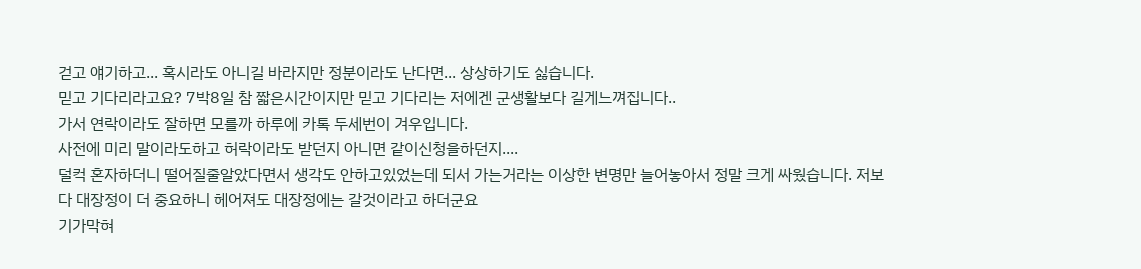걷고 얘기하고... 혹시라도 아니길 바라지만 정분이라도 난다면... 상상하기도 싫습니다.
믿고 기다리라고요? 7박8일 참 짧은시간이지만 믿고 기다리는 저에겐 군생활보다 길게느껴집니다..
가서 연락이라도 잘하면 모를까 하루에 카톡 두세번이 겨우입니다.
사전에 미리 말이라도하고 허락이라도 받던지 아니면 같이신청을하던지....
덜컥 혼자하더니 떨어질줄알았다면서 생각도 안하고있었는데 되서 가는거라는 이상한 변명만 늘어놓아서 정말 크게 싸웠습니다. 저보다 대장정이 더 중요하니 헤어져도 대장정에는 갈것이라고 하더군요
기가막혀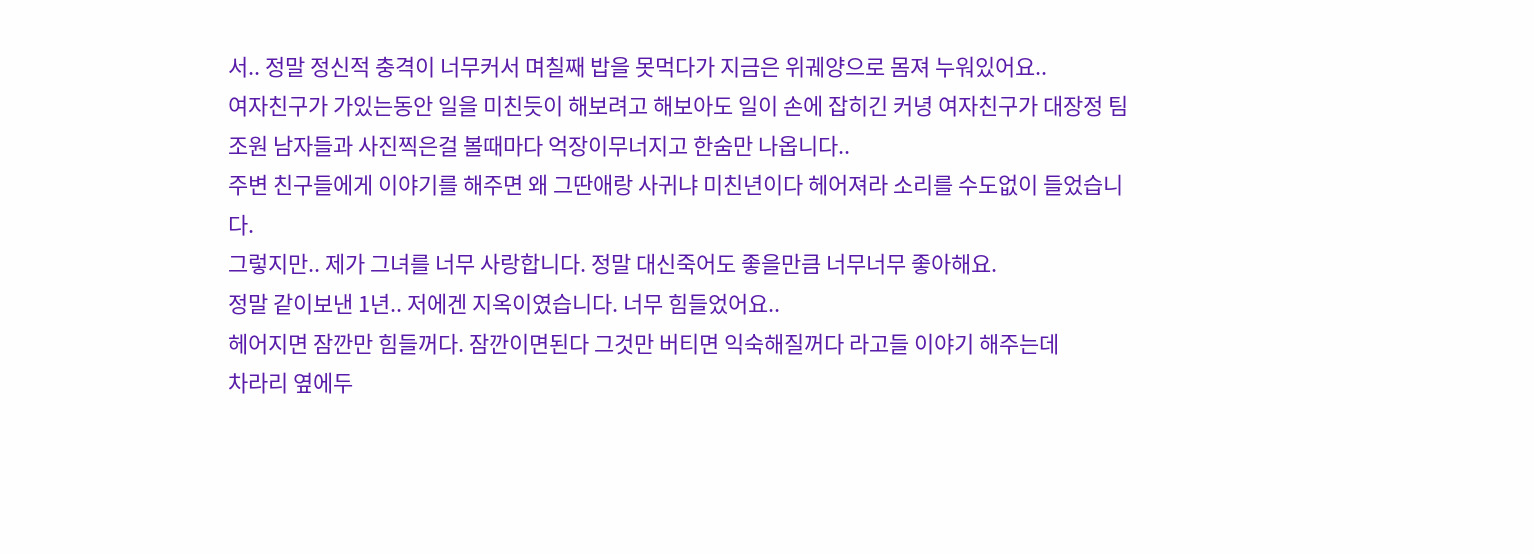서.. 정말 정신적 충격이 너무커서 며칠째 밥을 못먹다가 지금은 위궤양으로 몸져 누워있어요..
여자친구가 가있는동안 일을 미친듯이 해보려고 해보아도 일이 손에 잡히긴 커녕 여자친구가 대장정 팀 조원 남자들과 사진찍은걸 볼때마다 억장이무너지고 한숨만 나옵니다..
주변 친구들에게 이야기를 해주면 왜 그딴애랑 사귀냐 미친년이다 헤어져라 소리를 수도없이 들었습니다.
그렇지만.. 제가 그녀를 너무 사랑합니다. 정말 대신죽어도 좋을만큼 너무너무 좋아해요.
정말 같이보낸 1년.. 저에겐 지옥이였습니다. 너무 힘들었어요..
헤어지면 잠깐만 힘들꺼다. 잠깐이면된다 그것만 버티면 익숙해질꺼다 라고들 이야기 해주는데
차라리 옆에두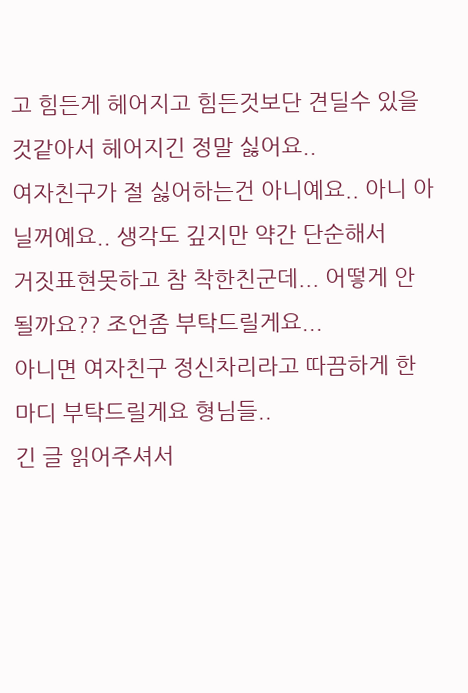고 힘든게 헤어지고 힘든것보단 견딜수 있을것같아서 헤어지긴 정말 싫어요..
여자친구가 절 싫어하는건 아니예요.. 아니 아닐꺼예요.. 생각도 깊지만 약간 단순해서
거짓표현못하고 참 착한친군데... 어떻게 안될까요?? 조언좀 부탁드릴게요...
아니면 여자친구 정신차리라고 따끔하게 한마디 부탁드릴게요 형님들..
긴 글 읽어주셔서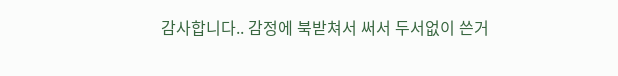감사합니다.. 감정에 북받쳐서 써서 두서없이 쓴거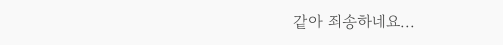같아 죄송하네요...